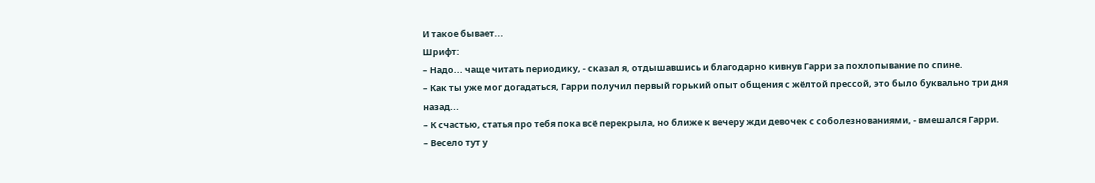И такое бывает...
Шрифт:
– Надо... чаще читать периодику, - сказал я, отдышавшись и благодарно кивнув Гарри за похлопывание по спине.
– Как ты уже мог догадаться, Гарри получил первый горький опыт общения с жёлтой прессой, это было буквально три дня назад...
– К счастью, статья про тебя пока всё перекрыла, но ближе к вечеру жди девочек с соболезнованиями, - вмешался Гарри.
– Весело тут у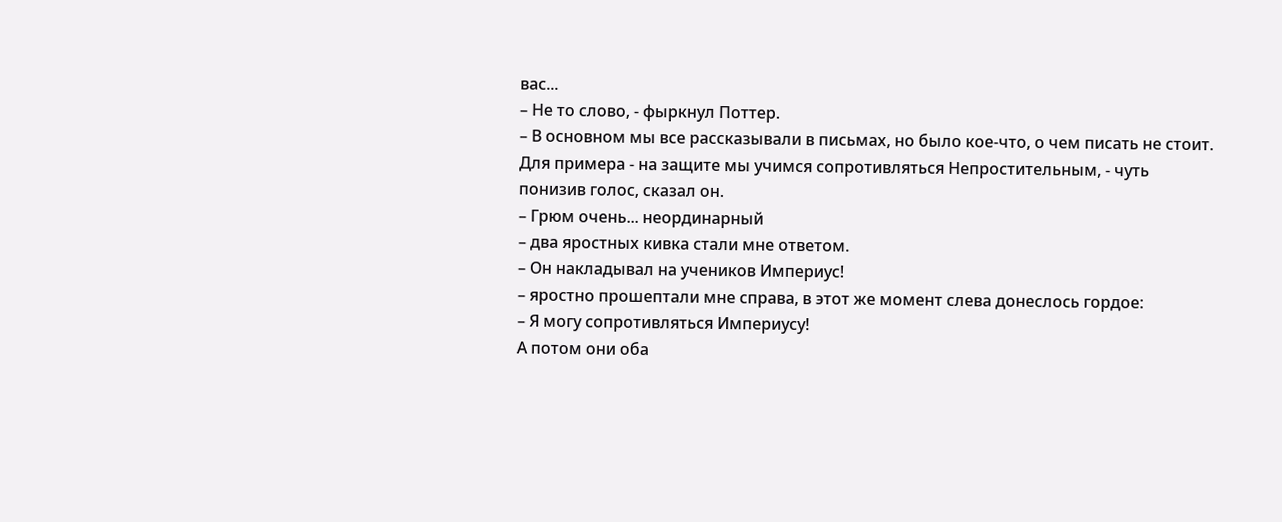вас...
– Не то слово, - фыркнул Поттер.
– В основном мы все рассказывали в письмах, но было кое-что, о чем писать не стоит. Для примера - на защите мы учимся сопротивляться Непростительным, - чуть понизив голос, сказал он.
– Грюм очень... неординарный
– два яростных кивка стали мне ответом.
– Он накладывал на учеников Империус!
– яростно прошептали мне справа, в этот же момент слева донеслось гордое:
– Я могу сопротивляться Империусу!
А потом они оба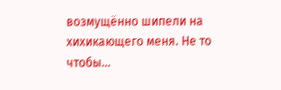возмущённо шипели на хихикающего меня. Не то чтобы...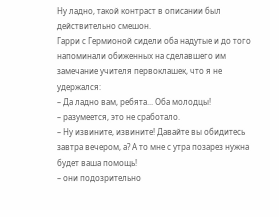Ну ладно, такой контраст в описании был действительно смешон.
Гарри с Гермионой сидели оба надутые и до того напоминали обиженных на сделавшего им замечание учителя первоклашек, что я не удержался:
– Да ладно вам, ребята... Оба молодцы!
– разумеется, это не сработало.
– Ну извините, извините! Давайте вы обидитесь завтра вечером, а? А то мне с утра позарез нужна будет ваша помощь!
– они подозрительно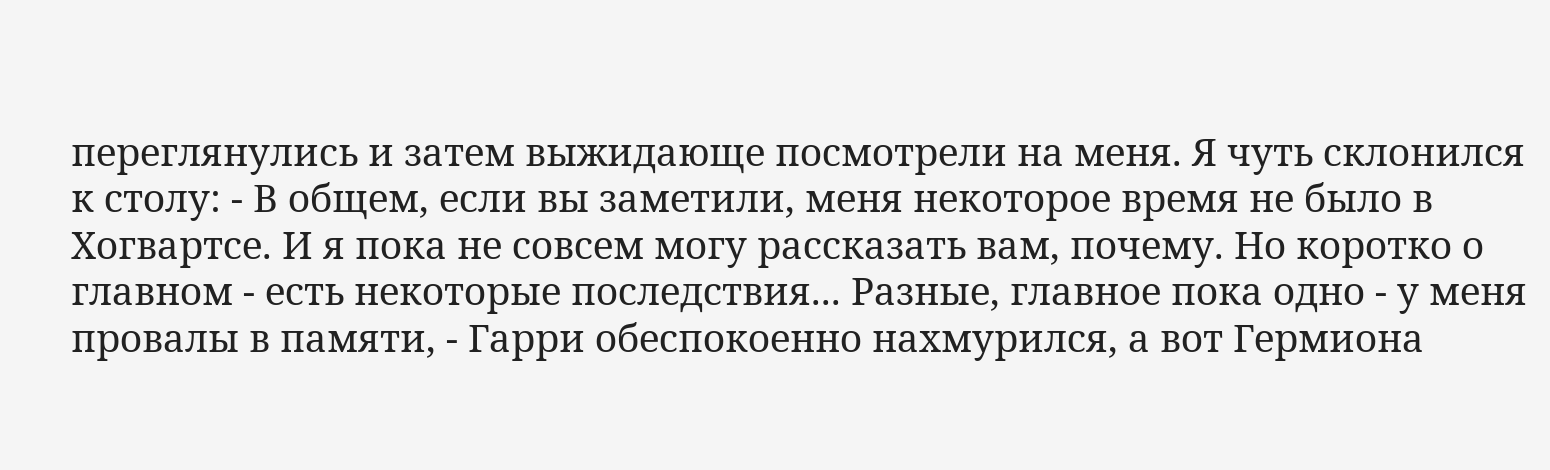переглянулись и затем выжидающе посмотрели на меня. Я чуть склонился к столу: - В общем, если вы заметили, меня некоторое время не было в Хогвартсе. И я пока не совсем могу рассказать вам, почему. Но коротко о главном - есть некоторые последствия... Разные, главное пока одно - у меня провалы в памяти, - Гарри обеспокоенно нахмурился, а вот Гермиона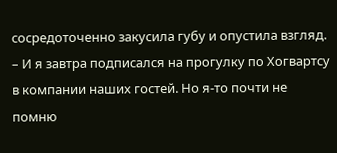сосредоточенно закусила губу и опустила взгляд.
– И я завтра подписался на прогулку по Хогвартсу в компании наших гостей. Но я-то почти не помню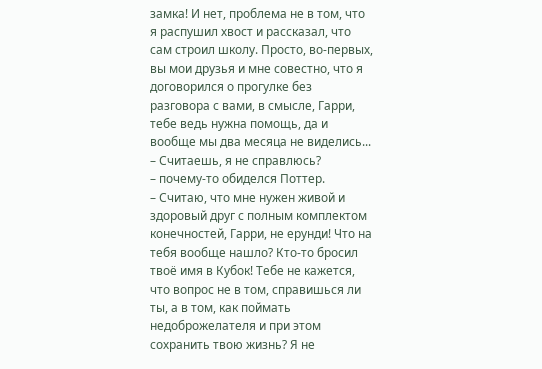замка! И нет, проблема не в том, что я распушил хвост и рассказал, что сам строил школу. Просто, во-первых, вы мои друзья и мне совестно, что я договорился о прогулке без разговора с вами, в смысле, Гарри, тебе ведь нужна помощь, да и вообще мы два месяца не виделись...
– Считаешь, я не справлюсь?
– почему-то обиделся Поттер.
– Считаю, что мне нужен живой и здоровый друг с полным комплектом конечностей, Гарри, не ерунди! Что на тебя вообще нашло? Кто-то бросил твоё имя в Кубок! Тебе не кажется, что вопрос не в том, справишься ли ты, а в том, как поймать недоброжелателя и при этом сохранить твою жизнь? Я не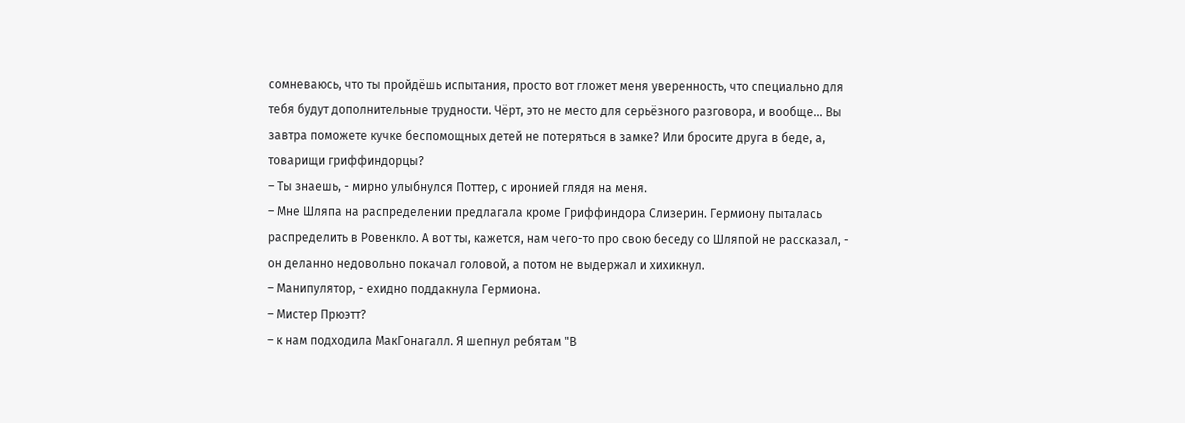сомневаюсь, что ты пройдёшь испытания, просто вот гложет меня уверенность, что специально для тебя будут дополнительные трудности. Чёрт, это не место для серьёзного разговора, и вообще... Вы завтра поможете кучке беспомощных детей не потеряться в замке? Или бросите друга в беде, а, товарищи гриффиндорцы?
– Ты знаешь, - мирно улыбнулся Поттер, с иронией глядя на меня.
– Мне Шляпа на распределении предлагала кроме Гриффиндора Слизерин. Гермиону пыталась распределить в Ровенкло. А вот ты, кажется, нам чего-то про свою беседу со Шляпой не рассказал, - он деланно недовольно покачал головой, а потом не выдержал и хихикнул.
– Манипулятор, - ехидно поддакнула Гермиона.
– Мистер Прюэтт?
– к нам подходила МакГонагалл. Я шепнул ребятам "В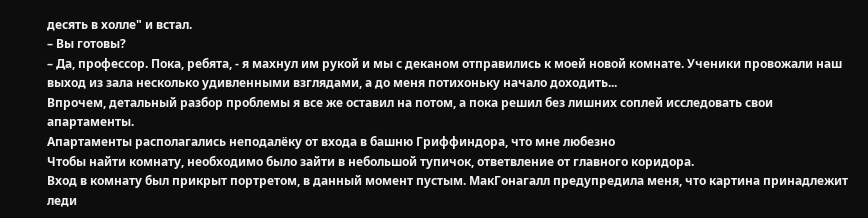десять в холле" и встал.
– Вы готовы?
– Да, профессор. Пока, ребята, - я махнул им рукой и мы с деканом отправились к моей новой комнате. Ученики провожали наш выход из зала несколько удивленными взглядами, а до меня потихоньку начало доходить...
Впрочем, детальный разбор проблемы я все же оставил на потом, а пока решил без лишних соплей исследовать свои апартаменты.
Апартаменты располагались неподалёку от входа в башню Гриффиндора, что мне любезно
Чтобы найти комнату, необходимо было зайти в небольшой тупичок, ответвление от главного коридора.
Вход в комнату был прикрыт портретом, в данный момент пустым. МакГонагалл предупредила меня, что картина принадлежит леди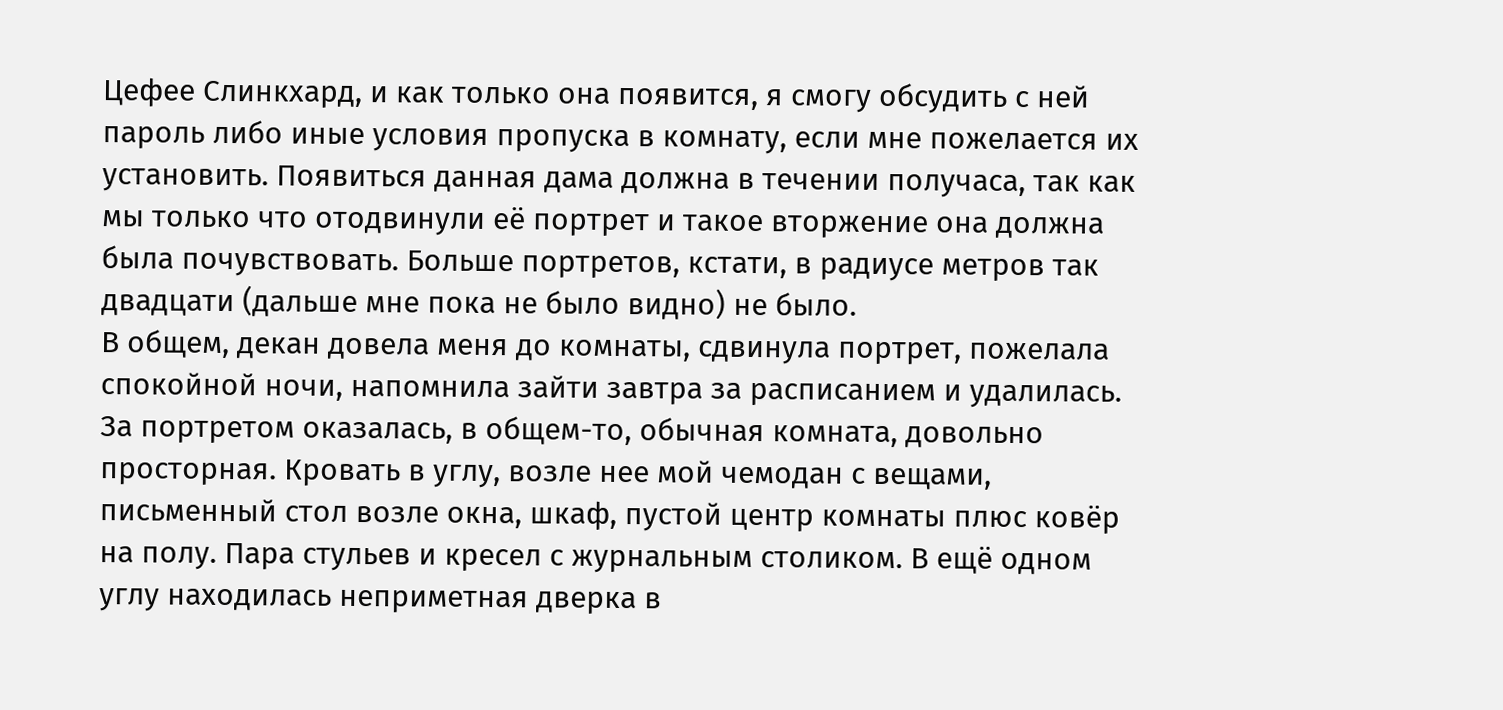Цефее Слинкхард, и как только она появится, я смогу обсудить с ней пароль либо иные условия пропуска в комнату, если мне пожелается их установить. Появиться данная дама должна в течении получаса, так как мы только что отодвинули её портрет и такое вторжение она должна была почувствовать. Больше портретов, кстати, в радиусе метров так двадцати (дальше мне пока не было видно) не было.
В общем, декан довела меня до комнаты, сдвинула портрет, пожелала спокойной ночи, напомнила зайти завтра за расписанием и удалилась.
За портретом оказалась, в общем-то, обычная комната, довольно просторная. Кровать в углу, возле нее мой чемодан с вещами, письменный стол возле окна, шкаф, пустой центр комнаты плюс ковёр на полу. Пара стульев и кресел с журнальным столиком. В ещё одном углу находилась неприметная дверка в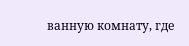ванную комнату, где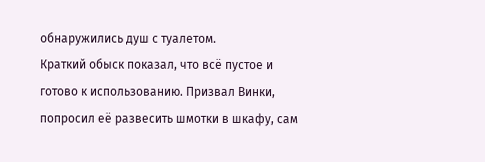обнаружились душ с туалетом.
Краткий обыск показал, что всё пустое и готово к использованию. Призвал Винки, попросил её развесить шмотки в шкафу, сам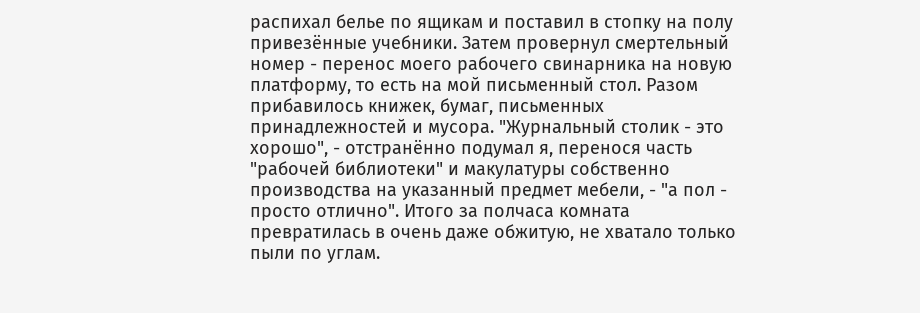распихал белье по ящикам и поставил в стопку на полу привезённые учебники. Затем провернул смертельный номер - перенос моего рабочего свинарника на новую платформу, то есть на мой письменный стол. Разом прибавилось книжек, бумаг, письменных принадлежностей и мусора. "Журнальный столик - это хорошо", - отстранённо подумал я, перенося часть "рабочей библиотеки" и макулатуры собственно производства на указанный предмет мебели, - "а пол - просто отлично". Итого за полчаса комната превратилась в очень даже обжитую, не хватало только пыли по углам.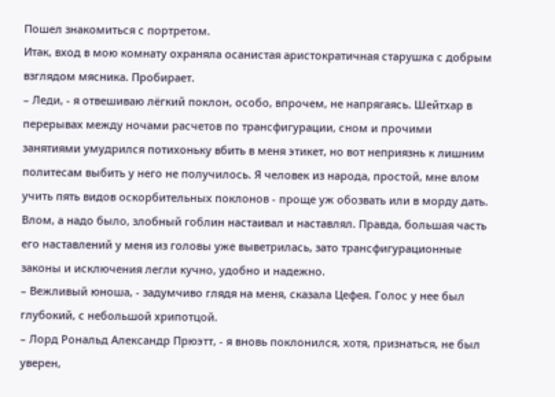Пошел знакомиться с портретом.
Итак, вход в мою комнату охраняла осанистая аристократичная старушка с добрым взглядом мясника. Пробирает.
– Леди, - я отвешиваю лёгкий поклон, особо, впрочем, не напрягаясь. Шейтхар в перерывах между ночами расчетов по трансфигурации, сном и прочими занятиями умудрился потихоньку вбить в меня этикет, но вот неприязнь к лишним политесам выбить у него не получилось. Я человек из народа, простой, мне влом учить пять видов оскорбительных поклонов - проще уж обозвать или в морду дать. Влом, а надо было, злобный гоблин настаивал и наставлял. Правда, большая часть его наставлений у меня из головы уже выветрилась, зато трансфигурационные законы и исключения легли кучно, удобно и надежно.
– Вежливый юноша, - задумчиво глядя на меня, сказала Цефея. Голос у нее был глубокий, с небольшой хрипотцой.
– Лорд Рональд Александр Прюэтт, - я вновь поклонился, хотя, признаться, не был уверен,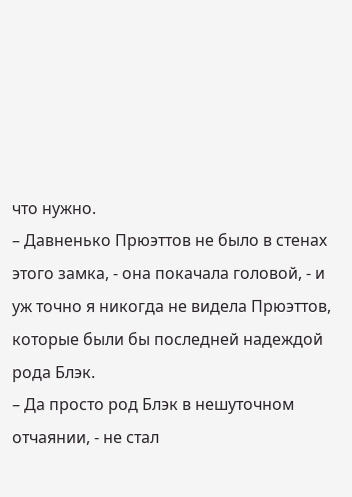что нужно.
– Давненько Прюэттов не было в стенах этого замка, - она покачала головой, - и уж точно я никогда не видела Прюэттов, которые были бы последней надеждой рода Блэк.
– Да просто род Блэк в нешуточном отчаянии, - не стал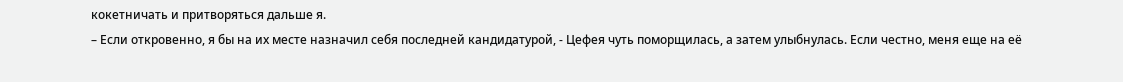кокетничать и притворяться дальше я.
– Если откровенно, я бы на их месте назначил себя последней кандидатурой, - Цефея чуть поморщилась, а затем улыбнулась. Если честно, меня еще на её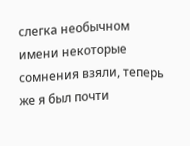слегка необычном имени некоторые сомнения взяли, теперь же я был почти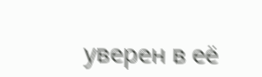уверен в её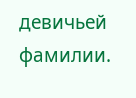девичьей фамилии.